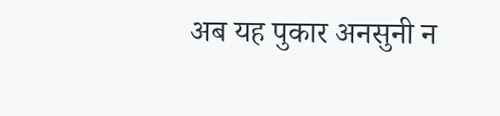अब यह पुकार अनसुनी न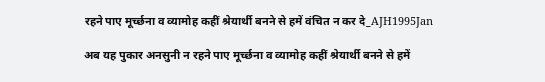रहने पाए मूर्च्छना व व्यामोह कहीं श्रेयार्थी बनने से हमें वंचित न कर दे_AJH1995Jan

अब यह पुकार अनसुनी न रहने पाए मूर्च्छना व व्यामोह कहीं श्रेयार्थी बनने से हमें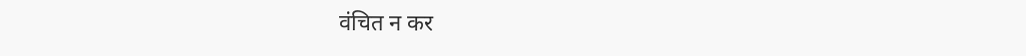वंचित न कर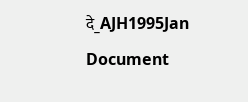दे_AJH1995Jan Document